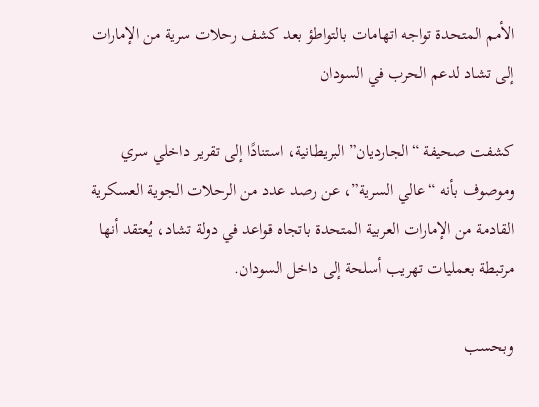الأمم المتحدة تواجه اتهامات بالتواطؤ بعد كشف رحلات سرية من الإمارات إلى تشاد لدعم الحرب في السودان

كشفت صحيفة “الجارديان” البريطانية، استنادًا إلى تقرير داخلي سري وموصوف بأنه “عالي السرية”، عن رصد عدد من الرحلات الجوية العسكرية القادمة من الإمارات العربية المتحدة باتجاه قواعد في دولة تشاد، يُعتقد أنها مرتبطة بعمليات تهريب أسلحة إلى داخل السودان.

وبحسب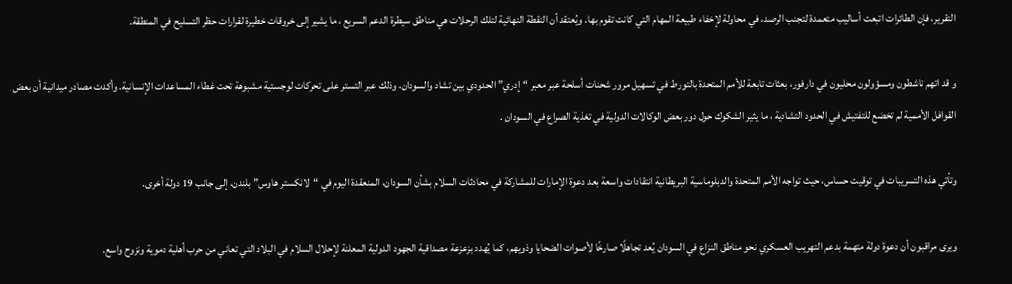التقرير، فإن الطائرات اتبعت أساليب متعمدة لتجنب الرصد، في محاولة لإخفاء طبيعة المهام التي كانت تقوم بها. ويُعتقد أن النقطة النهائية لتلك الرحلات هي مناطق سيطرة الدعم السريع ، ما يشير إلى خروقات خطيرة لقرارات حظر التسليح في المنطقة.

و قد اتهم ناشطون ومسؤولون محليون في دارفور، بعثات تابعة للأمم المتحدة بالتورط في تسهيل مرور شحنات أسلحة عبر معبر “إدري” الحدودي بين تشاد والسودان، وذلك عبر التستر على تحركات لوجستية مشبوهة تحت غطاء المساعدات الإنسانية. وأكدت مصادر ميدانية أن بعض القوافل الأممية لم تخضع للتفتيش في الحدود التشادية ، ما يثير الشكوك حول دور بعض الوكالات الدولية في تغذية الصراع في السودان .

وتأتي هذه التسريبات في توقيت حساس، حيث تواجه الأمم المتحدة والدبلوماسية البريطانية انتقادات واسعة بعد دعوة الإمارات للمشاركة في محادثات السلام بشأن السودان، المنعقدة اليوم في “لانكستر هاوس” بلندن، إلى جانب 19 دولة أخرى.

ويرى مراقبون أن دعوة دولة متهمة بدعم التهريب العسكري نحو مناطق النزاع في السودان يُعد تجاهلًا صارخًا لأصوات الضحايا وذويهم، كما يُهدد بزعزعة مصداقية الجهود الدولية المعلنة لإحلال السلام في البلاد التي تعاني من حرب أهلية دموية ونزوح واسع.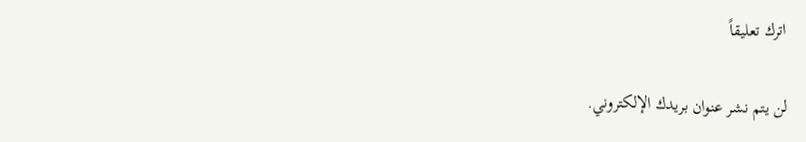اترك تعليقاً

لن يتم نشر عنوان بريدك الإلكتروني.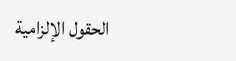الحقول الإلزامية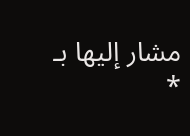مشار إليها بـ *